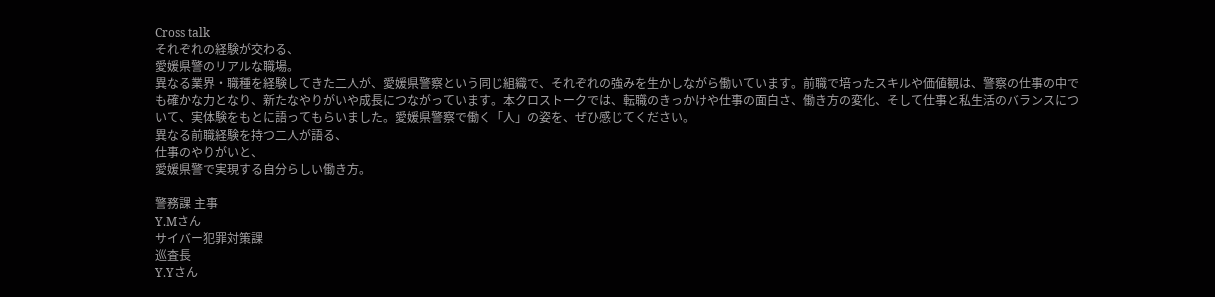Cross talk
それぞれの経験が交わる、
愛媛県警のリアルな職場。
異なる業界・職種を経験してきた二人が、愛媛県警察という同じ組織で、それぞれの強みを生かしながら働いています。前職で培ったスキルや価値観は、警察の仕事の中でも確かな力となり、新たなやりがいや成長につながっています。本クロストークでは、転職のきっかけや仕事の面白さ、働き方の変化、そして仕事と私生活のバランスについて、実体験をもとに語ってもらいました。愛媛県警察で働く「人」の姿を、ぜひ感じてください。
異なる前職経験を持つ⼆⼈が語る、
仕事のやりがいと、
愛媛県警で実現する⾃分らしい働き⽅。

警務課 主事
Y.Mさん
サイバー犯罪対策課
巡査長
Y.Yさん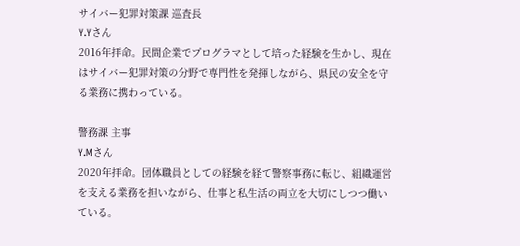サイバー犯罪対策課 巡査長
Y.Yさん
2016年拝命。⺠間企業でプログラマとして培った経験を⽣かし、現在はサイバー犯罪対策の分野で専⾨性を発揮しながら、県⺠の安全を守る業務に携わっている。

警務課 主事
Y.Mさん
2020年拝命。団体職員としての経験を経て警察事務に転じ、組織運営を⽀える業務を担いながら、仕事と私⽣活の両⽴を⼤切にしつつ働いている。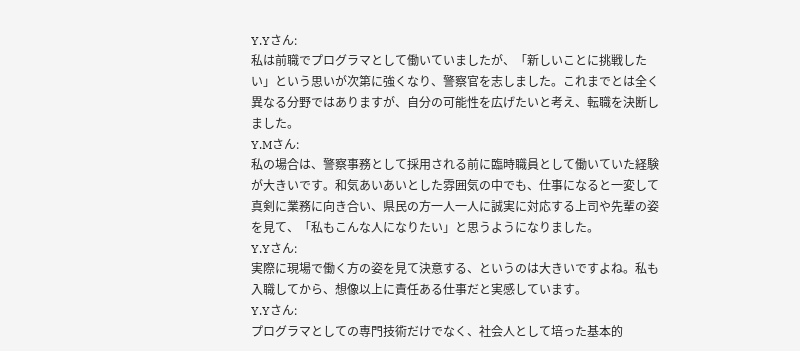Y.Yさん:
私は前職でプログラマとして働いていましたが、「新しいことに挑戦したい」という思いが次第に強くなり、警察官を志しました。これまでとは全く異なる分野ではありますが、自分の可能性を広げたいと考え、転職を決断しました。
Y.Mさん:
私の場合は、警察事務として採用される前に臨時職員として働いていた経験が大きいです。和気あいあいとした雰囲気の中でも、仕事になると一変して真剣に業務に向き合い、県民の方一人一人に誠実に対応する上司や先輩の姿を見て、「私もこんな人になりたい」と思うようになりました。
Y.Yさん:
実際に現場で働く方の姿を見て決意する、というのは大きいですよね。私も入職してから、想像以上に責任ある仕事だと実感しています。
Y.Yさん:
プログラマとしての専門技術だけでなく、社会人として培った基本的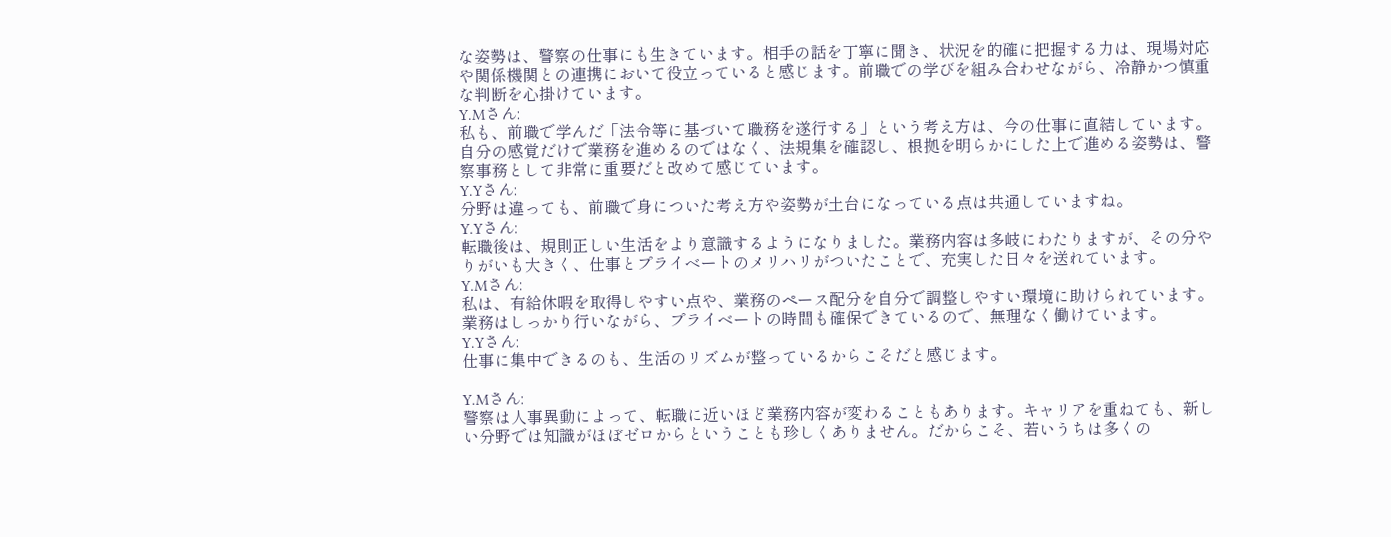な姿勢は、警察の仕事にも生きています。相手の話を丁寧に聞き、状況を的確に把握する力は、現場対応や関係機関との連携において役立っていると感じます。前職での学びを組み合わせながら、冷静かつ慎重な判断を心掛けています。
Y.Mさん:
私も、前職で学んだ「法令等に基づいて職務を遂行する」という考え方は、今の仕事に直結しています。自分の感覚だけで業務を進めるのではなく、法規集を確認し、根拠を明らかにした上で進める姿勢は、警察事務として非常に重要だと改めて感じています。
Y.Yさん:
分野は違っても、前職で身についた考え方や姿勢が土台になっている点は共通していますね。
Y.Yさん:
転職後は、規則正しい生活をより意識するようになりました。業務内容は多岐にわたりますが、その分やりがいも大きく、仕事とプライベートのメリハリがついたことで、充実した日々を送れています。
Y.Mさん:
私は、有給休暇を取得しやすい点や、業務のペース配分を自分で調整しやすい環境に助けられています。業務はしっかり行いながら、プライベートの時間も確保できているので、無理なく働けています。
Y.Yさん:
仕事に集中できるのも、生活のリズムが整っているからこそだと感じます。

Y.Mさん:
警察は人事異動によって、転職に近いほど業務内容が変わることもあります。キャリアを重ねても、新しい分野では知識がほぼゼロからということも珍しくありません。だからこそ、若いうちは多くの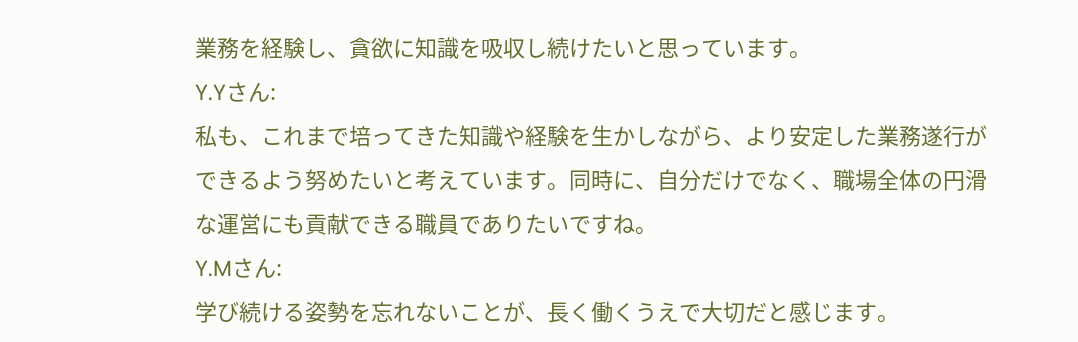業務を経験し、貪欲に知識を吸収し続けたいと思っています。
Y.Yさん:
私も、これまで培ってきた知識や経験を生かしながら、より安定した業務遂行ができるよう努めたいと考えています。同時に、自分だけでなく、職場全体の円滑な運営にも貢献できる職員でありたいですね。
Y.Mさん:
学び続ける姿勢を忘れないことが、長く働くうえで大切だと感じます。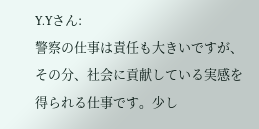Y.Yさん:
警察の仕事は責任も大きいですが、その分、社会に貢献している実感を得られる仕事です。少し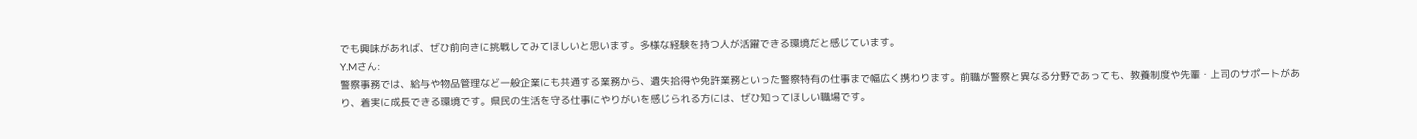でも興味があれば、ぜひ前向きに挑戦してみてほしいと思います。多様な経験を持つ人が活躍できる環境だと感じています。
Y.Mさん:
警察事務では、給与や物品管理など一般企業にも共通する業務から、遺失拾得や免許業務といった警察特有の仕事まで幅広く携わります。前職が警察と異なる分野であっても、教養制度や先輩・上司のサポートがあり、着実に成長できる環境です。県民の生活を守る仕事にやりがいを感じられる方には、ぜひ知ってほしい職場です。